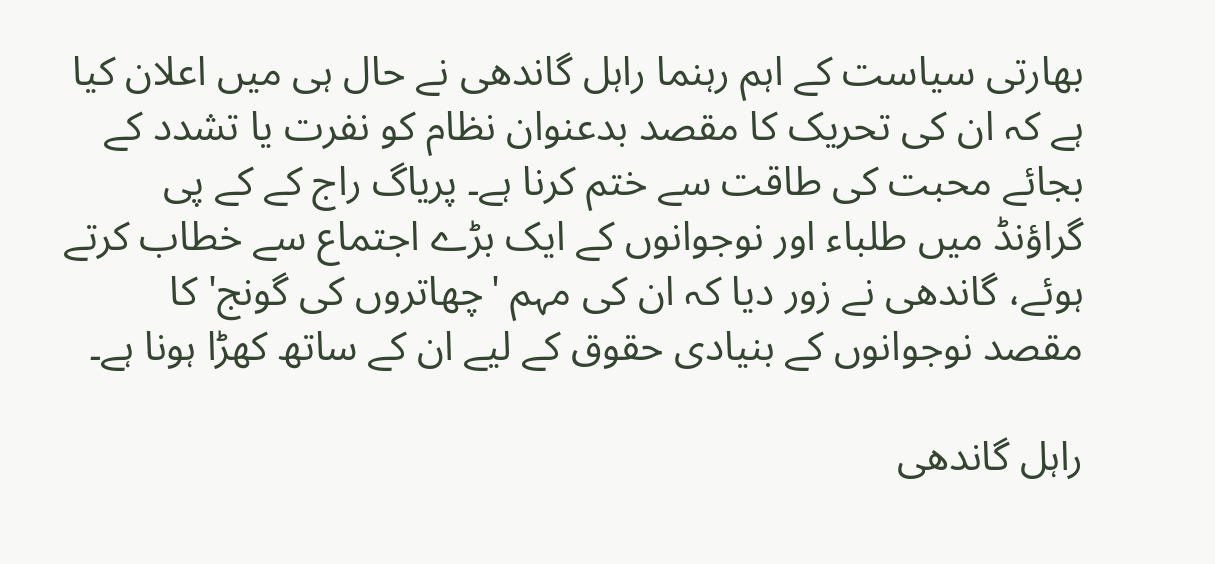بھارتی سیاست کے اہم رہنما راہل گاندھی نے حال ہی میں اعلان کیا ہے کہ ان کی تحریک کا مقصد بدعنوان نظام کو نفرت یا تشدد کے بجائے محبت کی طاقت سے ختم کرنا ہے۔ پریاگ راج کے کے پی گراؤنڈ میں طلباء اور نوجوانوں کے ایک بڑے اجتماع سے خطاب کرتے ہوئے، گاندھی نے زور دیا کہ ان کی مہم 'چھاتروں کی گونج' کا مقصد نوجوانوں کے بنیادی حقوق کے لیے ان کے ساتھ کھڑا ہونا ہے۔

راہل گاندھی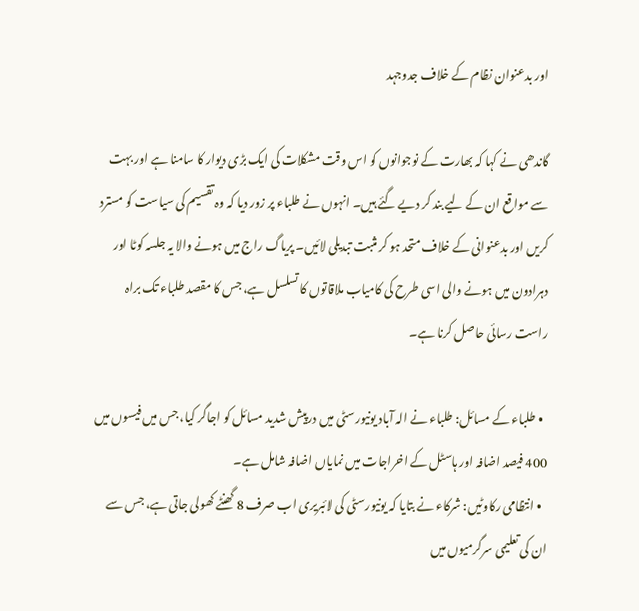اور بدعنوان نظام کے خلاف جدوجہد

گاندھی نے کہا کہ بھارت کے نوجوانوں کو اس وقت مشکلات کی ایک بڑی دیوار کا سامنا ہے اور بہت سے مواقع ان کے لیے بند کر دیے گئے ہیں۔ انہوں نے طلباء پر زور دیا کہ وہ تقسیم کی سیاست کو مسترد کریں اور بدعنوانی کے خلاف متحد ہو کر مثبت تبدیلی لائیں۔ پریاگ راج میں ہونے والا یہ جلسہ کوٹا اور دہرادون میں ہونے والی اسی طرح کی کامیاب ملاقاتوں کا تسلسل ہے، جس کا مقصد طلباء تک براہ راست رسائی حاصل کرنا ہے۔

  • طلباء کے مسائل: طلباء نے الہ آباد یونیورسٹی میں درپیش شدید مسائل کو اجاگر کیا، جس میں فیسوں میں 400 فیصد اضافہ اور ہاسٹل کے اخراجات میں نمایاں اضافہ شامل ہے۔
  • انتظامی رکاوٹیں: شرکاء نے بتایا کہ یونیورسٹی کی لائبریری اب صرف 8 گھنٹے کھولی جاتی ہے، جس سے ان کی تعلیمی سرگرمیوں میں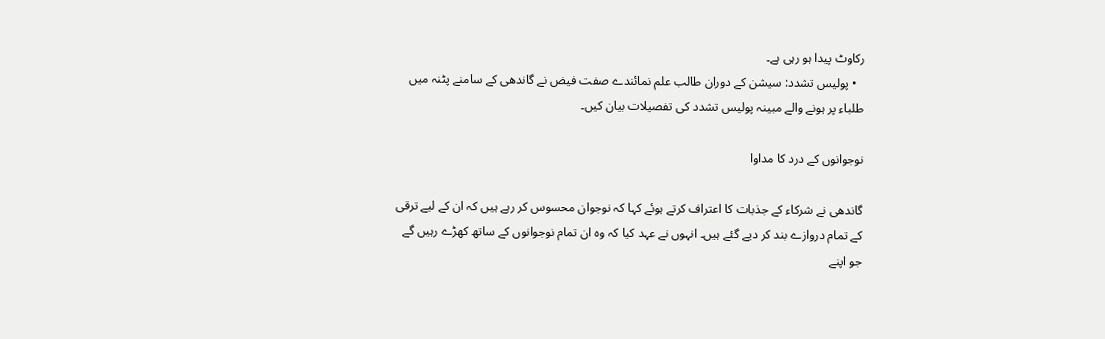رکاوٹ پیدا ہو رہی ہے۔
  • پولیس تشدد: سیشن کے دوران طالب علم نمائندے صفت فیض نے گاندھی کے سامنے پٹنہ میں طلباء پر ہونے والے مبینہ پولیس تشدد کی تفصیلات بیان کیں۔

نوجوانوں کے درد کا مداوا

گاندھی نے شرکاء کے جذبات کا اعتراف کرتے ہوئے کہا کہ نوجوان محسوس کر رہے ہیں کہ ان کے لیے ترقی کے تمام دروازے بند کر دیے گئے ہیں۔ انہوں نے عہد کیا کہ وہ ان تمام نوجوانوں کے ساتھ کھڑے رہیں گے جو اپنے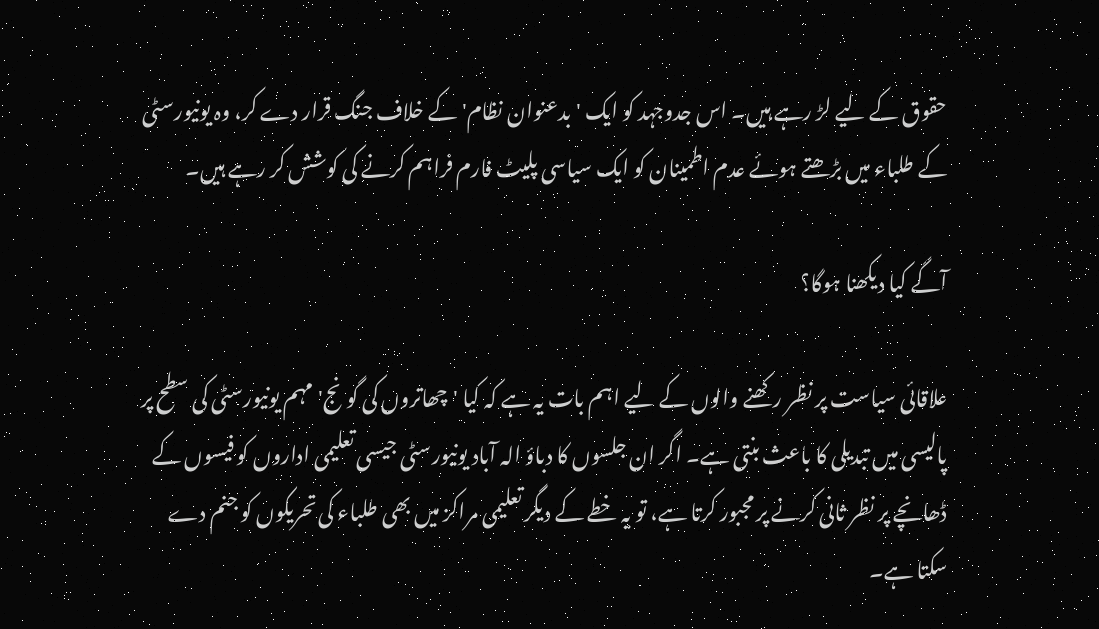حقوق کے لیے لڑ رہے ہیں۔ اس جدوجہد کو ایک 'بدعنوان نظام' کے خلاف جنگ قرار دے کر، وہ یونیورسٹی کے طلباء میں بڑھتے ہوئے عدم اطمینان کو ایک سیاسی پلیٹ فارم فراہم کرنے کی کوشش کر رہے ہیں۔

آگے کیا دیکھنا ہوگا؟

علاقائی سیاست پر نظر رکھنے والوں کے لیے اہم بات یہ ہے کہ کیا 'چھاتروں کی گونج' مہم یونیورسٹی کی سطح پر پالیسی میں تبدیلی کا باعث بنتی ہے۔ اگر ان جلسوں کا دباؤ الہ آباد یونیورسٹی جیسی تعلیمی اداروں کو فیسوں کے ڈھانچے پر نظر ثانی کرنے پر مجبور کرتا ہے، تو یہ خطے کے دیگر تعلیمی مراکز میں بھی طلباء کی تحریکوں کو جنم دے سکتا ہے۔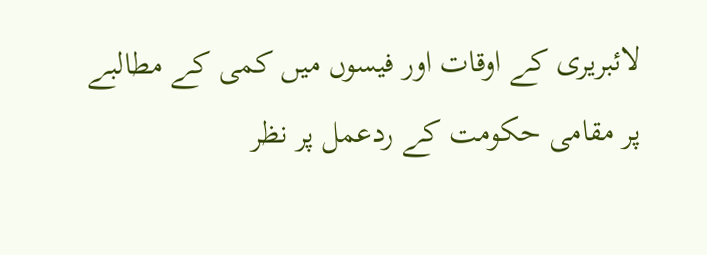لائبریری کے اوقات اور فیسوں میں کمی کے مطالبے پر مقامی حکومت کے ردعمل پر نظر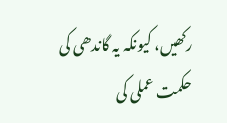رکھیں، کیونکہ یہ گاندھی کی حکمت عملی کی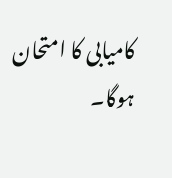کامیابی کا امتحان ہوگا۔